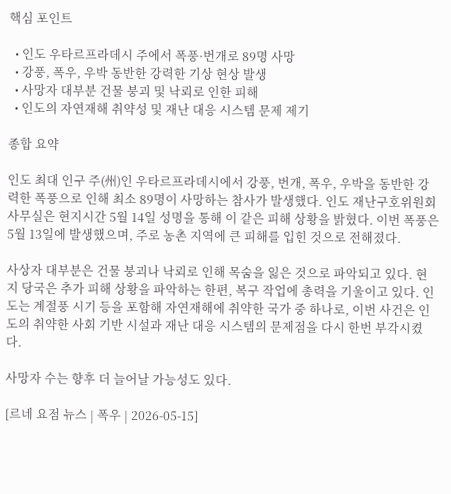핵심 포인트

  • 인도 우타르프라데시 주에서 폭풍·번개로 89명 사망
  • 강풍, 폭우, 우박 동반한 강력한 기상 현상 발생
  • 사망자 대부분 건물 붕괴 및 낙뢰로 인한 피해
  • 인도의 자연재해 취약성 및 재난 대응 시스템 문제 제기

종합 요약

인도 최대 인구 주(州)인 우타르프라데시에서 강풍, 번개, 폭우, 우박을 동반한 강력한 폭풍으로 인해 최소 89명이 사망하는 참사가 발생했다. 인도 재난구호위원회 사무실은 현지시간 5월 14일 성명을 통해 이 같은 피해 상황을 밝혔다. 이번 폭풍은 5월 13일에 발생했으며, 주로 농촌 지역에 큰 피해를 입힌 것으로 전해졌다.

사상자 대부분은 건물 붕괴나 낙뢰로 인해 목숨을 잃은 것으로 파악되고 있다. 현지 당국은 추가 피해 상황을 파악하는 한편, 복구 작업에 총력을 기울이고 있다. 인도는 계절풍 시기 등을 포함해 자연재해에 취약한 국가 중 하나로, 이번 사건은 인도의 취약한 사회 기반 시설과 재난 대응 시스템의 문제점을 다시 한번 부각시켰다.

사망자 수는 향후 더 늘어날 가능성도 있다.

[르네 요점 뉴스 | 폭우 | 2026-05-15]